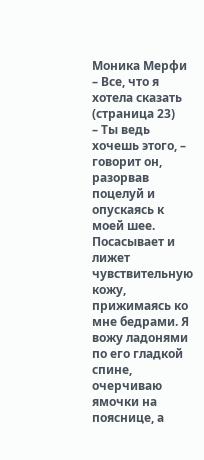Моника Мерфи – Все, что я хотела сказать (страница 23)
– Ты ведь хочешь этого, – говорит он, разорвав поцелуй и опускаясь к моей шее. Посасывает и лижет чувствительную кожу, прижимаясь ко мне бедрами. Я вожу ладонями по его гладкой спине, очерчиваю ямочки на пояснице, а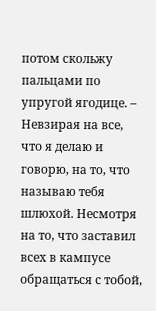потом скольжу пальцами по упругой ягодице. – Невзирая на все, что я делаю и говорю, на то, что называю тебя шлюхой. Несмотря на то, что заставил всех в кампусе обращаться с тобой,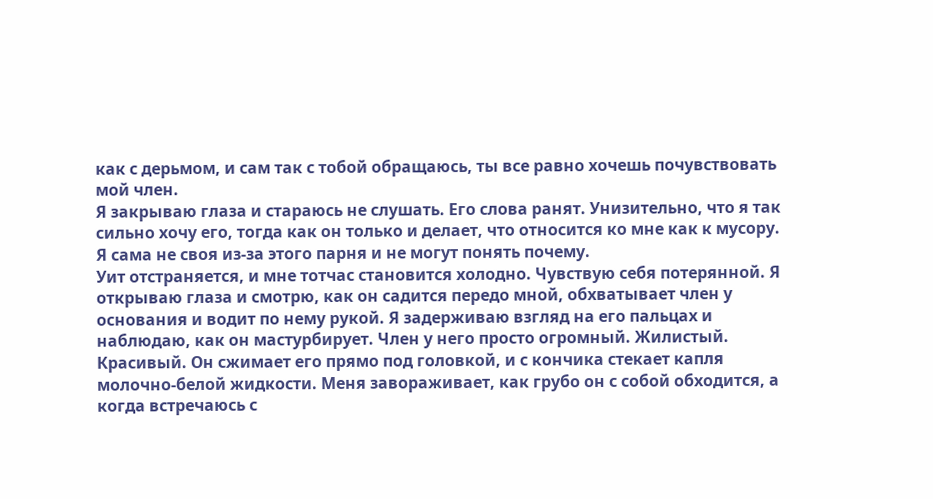как с дерьмом, и сам так с тобой обращаюсь, ты все равно хочешь почувствовать мой член.
Я закрываю глаза и стараюсь не слушать. Его слова ранят. Унизительно, что я так сильно хочу его, тогда как он только и делает, что относится ко мне как к мусору. Я сама не своя из-за этого парня и не могут понять почему.
Уит отстраняется, и мне тотчас становится холодно. Чувствую себя потерянной. Я открываю глаза и смотрю, как он садится передо мной, обхватывает член у основания и водит по нему рукой. Я задерживаю взгляд на его пальцах и наблюдаю, как он мастурбирует. Член у него просто огромный. Жилистый. Красивый. Он сжимает его прямо под головкой, и с кончика стекает капля молочно-белой жидкости. Меня завораживает, как грубо он с собой обходится, а когда встречаюсь с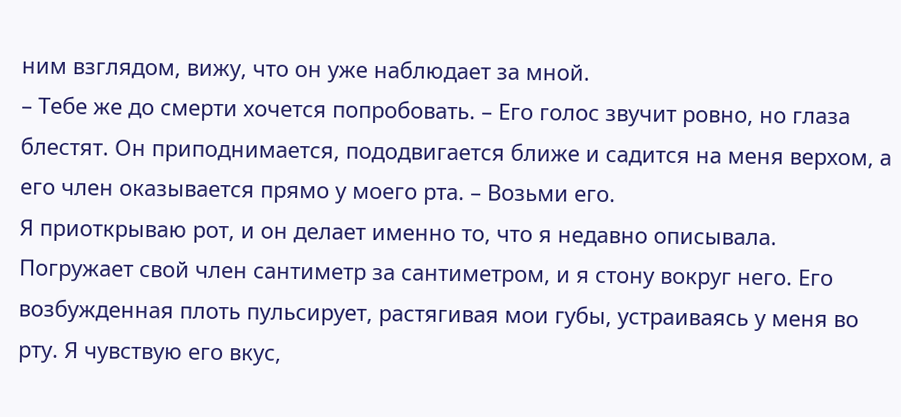ним взглядом, вижу, что он уже наблюдает за мной.
– Тебе же до смерти хочется попробовать. – Его голос звучит ровно, но глаза блестят. Он приподнимается, пододвигается ближе и садится на меня верхом, а его член оказывается прямо у моего рта. – Возьми его.
Я приоткрываю рот, и он делает именно то, что я недавно описывала. Погружает свой член сантиметр за сантиметром, и я стону вокруг него. Его возбужденная плоть пульсирует, растягивая мои губы, устраиваясь у меня во рту. Я чувствую его вкус,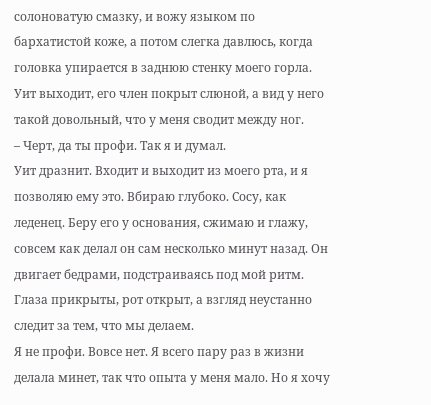солоноватую смазку, и вожу языком по бархатистой коже, а потом слегка давлюсь, когда головка упирается в заднюю стенку моего горла.
Уит выходит, его член покрыт слюной, а вид у него такой довольный, что у меня сводит между ног.
– Черт, да ты профи. Так я и думал.
Уит дразнит. Входит и выходит из моего рта, и я позволяю ему это. Вбираю глубоко. Сосу, как леденец. Беру его у основания, сжимаю и глажу, совсем как делал он сам несколько минут назад. Он двигает бедрами, подстраиваясь под мой ритм. Глаза прикрыты, рот открыт, а взгляд неустанно следит за тем, что мы делаем.
Я не профи. Вовсе нет. Я всего пару раз в жизни делала минет, так что опыта у меня мало. Но я хочу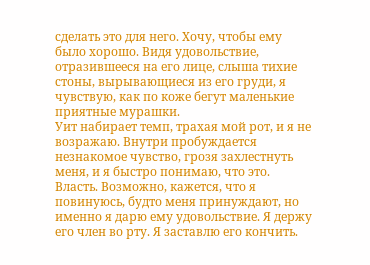сделать это для него. Хочу, чтобы ему было хорошо. Видя удовольствие, отразившееся на его лице, слыша тихие стоны, вырывающиеся из его груди, я чувствую, как по коже бегут маленькие приятные мурашки.
Уит набирает темп, трахая мой рот, и я не возражаю. Внутри пробуждается незнакомое чувство, грозя захлестнуть меня, и я быстро понимаю, что это.
Власть. Возможно, кажется, что я повинуюсь, будто меня принуждают, но именно я дарю ему удовольствие. Я держу его член во рту. Я заставлю его кончить.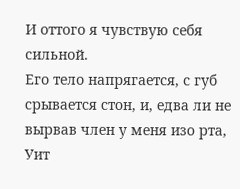И оттого я чувствую себя сильной.
Его тело напрягается, с губ срывается стон, и, едва ли не вырвав член у меня изо рта, Уит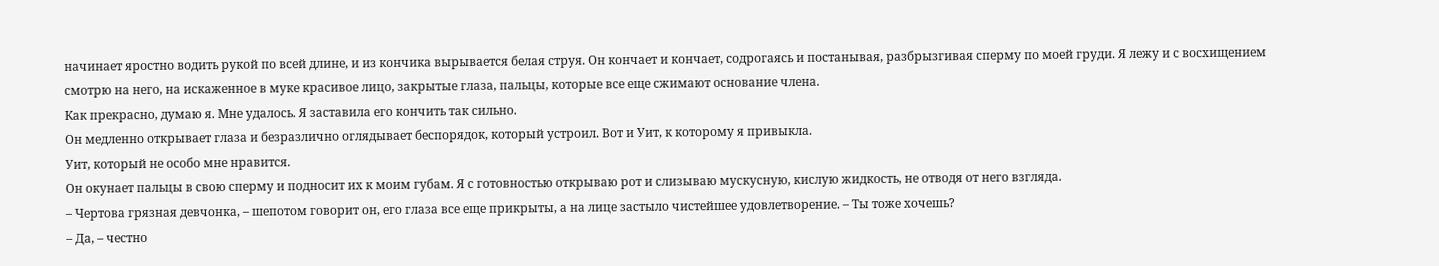начинает яростно водить рукой по всей длине, и из кончика вырывается белая струя. Он кончает и кончает, содрогаясь и постанывая, разбрызгивая сперму по моей груди. Я лежу и с восхищением смотрю на него, на искаженное в муке красивое лицо, закрытые глаза, пальцы, которые все еще сжимают основание члена.
Как прекрасно, думаю я. Мне удалось. Я заставила его кончить так сильно.
Он медленно открывает глаза и безразлично оглядывает беспорядок, который устроил. Вот и Уит, к которому я привыкла.
Уит, который не особо мне нравится.
Он окунает пальцы в свою сперму и подносит их к моим губам. Я с готовностью открываю рот и слизываю мускусную, кислую жидкость, не отводя от него взгляда.
– Чертова грязная девчонка, – шепотом говорит он, его глаза все еще прикрыты, а на лице застыло чистейшее удовлетворение. – Ты тоже хочешь?
– Да, – честно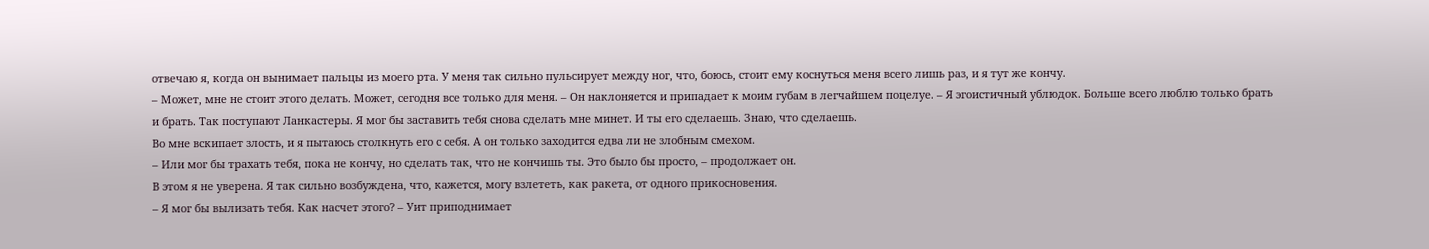отвечаю я, когда он вынимает пальцы из моего рта. У меня так сильно пульсирует между ног, что, боюсь, стоит ему коснуться меня всего лишь раз, и я тут же кончу.
– Может, мне не стоит этого делать. Может, сегодня все только для меня. – Он наклоняется и припадает к моим губам в легчайшем поцелуе. – Я эгоистичный ублюдок. Больше всего люблю только брать и брать. Так поступают Ланкастеры. Я мог бы заставить тебя снова сделать мне минет. И ты его сделаешь. Знаю, что сделаешь.
Во мне вскипает злость, и я пытаюсь столкнуть его с себя. А он только заходится едва ли не злобным смехом.
– Или мог бы трахать тебя, пока не кончу, но сделать так, что не кончишь ты. Это было бы просто, – продолжает он.
В этом я не уверена. Я так сильно возбуждена, что, кажется, могу взлететь, как ракета, от одного прикосновения.
– Я мог бы вылизать тебя. Как насчет этого? – Уит приподнимает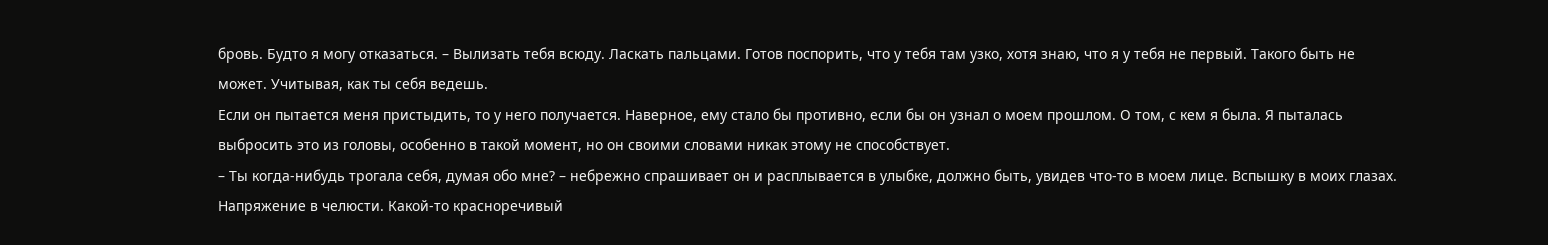бровь. Будто я могу отказаться. – Вылизать тебя всюду. Ласкать пальцами. Готов поспорить, что у тебя там узко, хотя знаю, что я у тебя не первый. Такого быть не может. Учитывая, как ты себя ведешь.
Если он пытается меня пристыдить, то у него получается. Наверное, ему стало бы противно, если бы он узнал о моем прошлом. О том, с кем я была. Я пыталась выбросить это из головы, особенно в такой момент, но он своими словами никак этому не способствует.
– Ты когда-нибудь трогала себя, думая обо мне? – небрежно спрашивает он и расплывается в улыбке, должно быть, увидев что-то в моем лице. Вспышку в моих глазах. Напряжение в челюсти. Какой-то красноречивый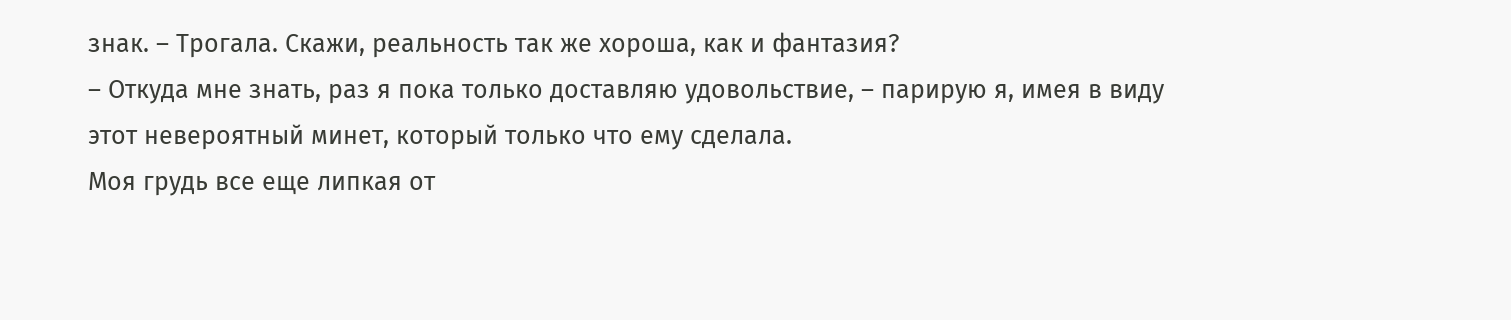знак. – Трогала. Скажи, реальность так же хороша, как и фантазия?
– Откуда мне знать, раз я пока только доставляю удовольствие, – парирую я, имея в виду этот невероятный минет, который только что ему сделала.
Моя грудь все еще липкая от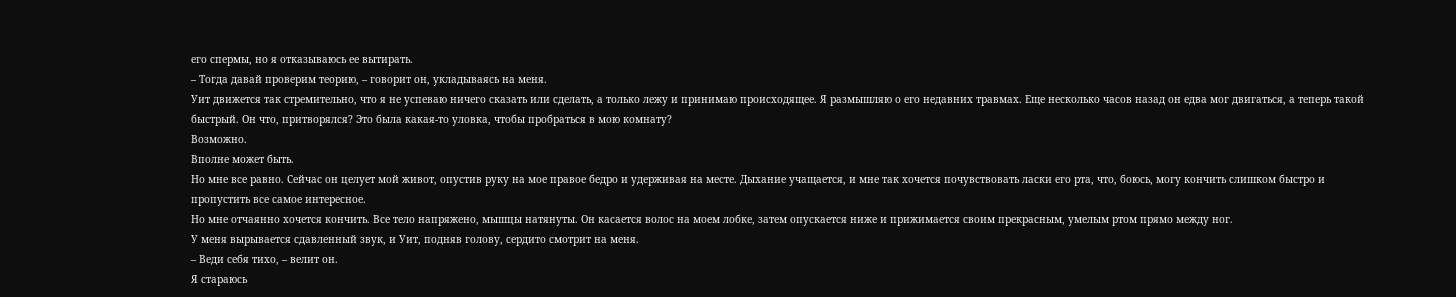его спермы, но я отказываюсь ее вытирать.
– Тогда давай проверим теорию, – говорит он, укладываясь на меня.
Уит движется так стремительно, что я не успеваю ничего сказать или сделать, а только лежу и принимаю происходящее. Я размышляю о его недавних травмах. Еще несколько часов назад он едва мог двигаться, а теперь такой быстрый. Он что, притворялся? Это была какая-то уловка, чтобы пробраться в мою комнату?
Возможно.
Вполне может быть.
Но мне все равно. Сейчас он целует мой живот, опустив руку на мое правое бедро и удерживая на месте. Дыхание учащается, и мне так хочется почувствовать ласки его рта, что, боюсь, могу кончить слишком быстро и пропустить все самое интересное.
Но мне отчаянно хочется кончить. Все тело напряжено, мышцы натянуты. Он касается волос на моем лобке, затем опускается ниже и прижимается своим прекрасным, умелым ртом прямо между ног.
У меня вырывается сдавленный звук, и Уит, подняв голову, сердито смотрит на меня.
– Веди себя тихо, – велит он.
Я стараюсь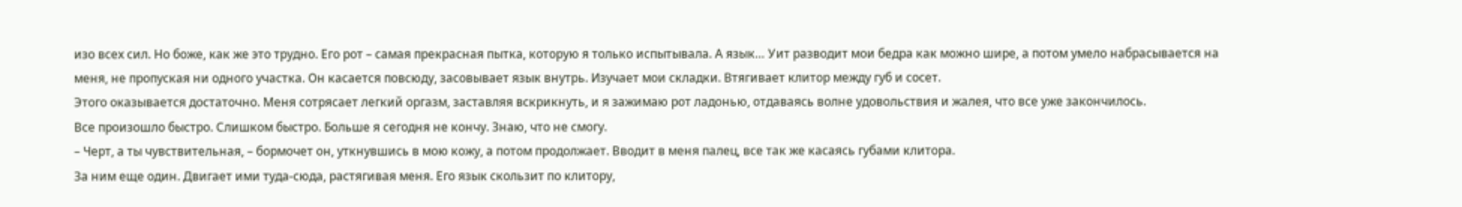изо всех сил. Но боже, как же это трудно. Его рот – самая прекрасная пытка, которую я только испытывала. А язык… Уит разводит мои бедра как можно шире, а потом умело набрасывается на меня, не пропуская ни одного участка. Он касается повсюду, засовывает язык внутрь. Изучает мои складки. Втягивает клитор между губ и сосет.
Этого оказывается достаточно. Меня сотрясает легкий оргазм, заставляя вскрикнуть, и я зажимаю рот ладонью, отдаваясь волне удовольствия и жалея, что все уже закончилось.
Все произошло быстро. Слишком быстро. Больше я сегодня не кончу. Знаю, что не смогу.
– Черт, а ты чувствительная, – бормочет он, уткнувшись в мою кожу, а потом продолжает. Вводит в меня палец, все так же касаясь губами клитора.
За ним еще один. Двигает ими туда-сюда, растягивая меня. Его язык скользит по клитору,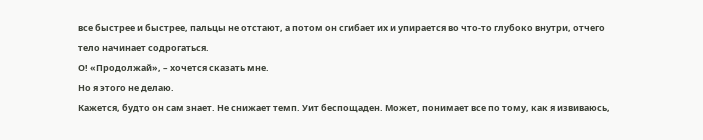все быстрее и быстрее, пальцы не отстают, а потом он сгибает их и упирается во что-то глубоко внутри, отчего тело начинает содрогаться.
О! «Продолжай», – хочется сказать мне.
Но я этого не делаю.
Кажется, будто он сам знает. Не снижает темп. Уит беспощаден. Может, понимает все по тому, как я извиваюсь,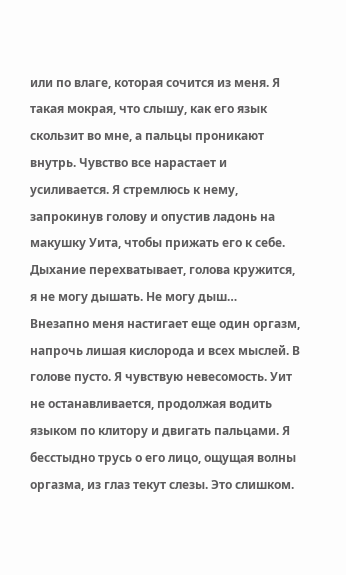или по влаге, которая сочится из меня. Я такая мокрая, что слышу, как его язык скользит во мне, а пальцы проникают внутрь. Чувство все нарастает и усиливается. Я стремлюсь к нему, запрокинув голову и опустив ладонь на макушку Уита, чтобы прижать его к себе. Дыхание перехватывает, голова кружится, я не могу дышать. Не могу дыш…
Внезапно меня настигает еще один оргазм, напрочь лишая кислорода и всех мыслей. В голове пусто. Я чувствую невесомость. Уит не останавливается, продолжая водить языком по клитору и двигать пальцами. Я бесстыдно трусь о его лицо, ощущая волны оргазма, из глаз текут слезы. Это слишком.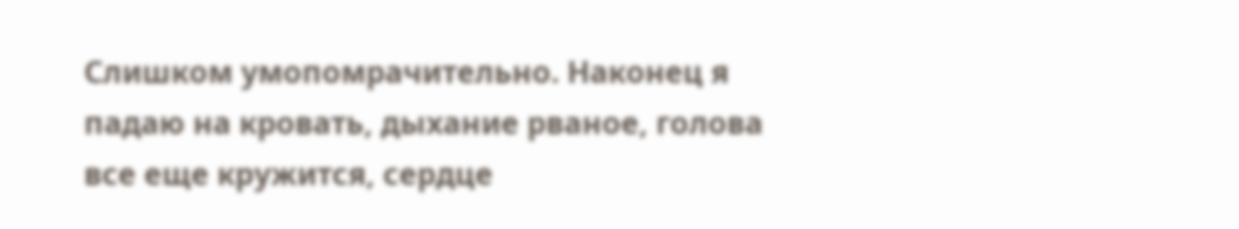Слишком умопомрачительно. Наконец я падаю на кровать, дыхание рваное, голова все еще кружится, сердце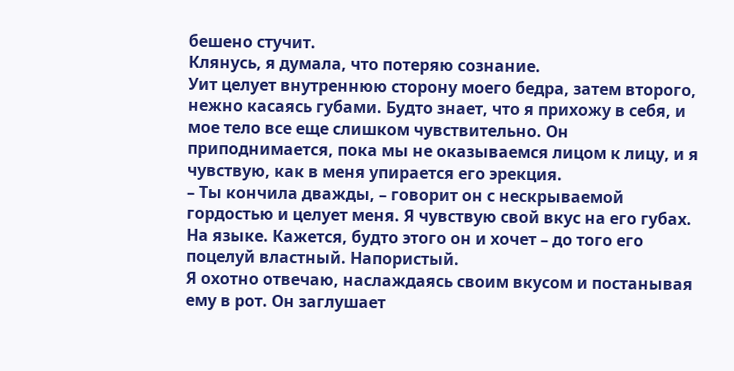бешено стучит.
Клянусь, я думала, что потеряю сознание.
Уит целует внутреннюю сторону моего бедра, затем второго, нежно касаясь губами. Будто знает, что я прихожу в себя, и мое тело все еще слишком чувствительно. Он приподнимается, пока мы не оказываемся лицом к лицу, и я чувствую, как в меня упирается его эрекция.
– Ты кончила дважды, – говорит он с нескрываемой гордостью и целует меня. Я чувствую свой вкус на его губах. На языке. Кажется, будто этого он и хочет – до того его поцелуй властный. Напористый.
Я охотно отвечаю, наслаждаясь своим вкусом и постанывая ему в рот. Он заглушает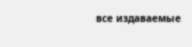все издаваемые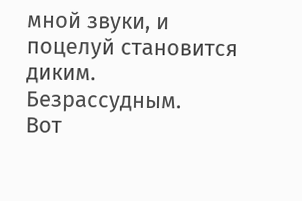мной звуки, и поцелуй становится диким. Безрассудным.
Вот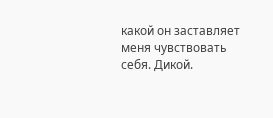какой он заставляет меня чувствовать себя. Дикой.